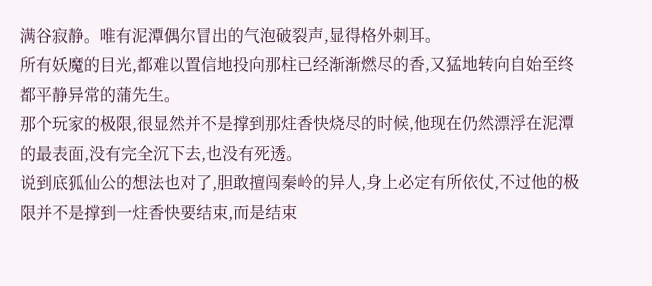满谷寂静。唯有泥潭偶尔冒出的气泡破裂声,显得格外刺耳。
所有妖魔的目光,都难以置信地投向那柱已经渐渐燃尽的香,又猛地转向自始至终都平静异常的蒲先生。
那个玩家的极限,很显然并不是撑到那炷香快烧尽的时候,他现在仍然漂浮在泥潭的最表面,没有完全沉下去,也没有死透。
说到底狐仙公的想法也对了,胆敢擅闯秦岭的异人,身上必定有所依仗,不过他的极限并不是撑到一炷香快要结束,而是结束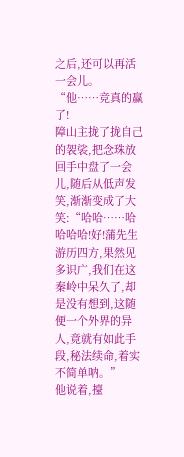之后,还可以再活一会儿。
“他……竞真的赢了!
障山主拢了拢自己的袈裟,把念珠放回手中盘了一会儿,随后从低声发笑,渐渐变成了大笑:“哈哈……哈哈哈哈!好!蒲先生游历四方,果然见多识广,我们在这秦岭中呆久了,却是没有想到,这随便一个外界的异人,竟就有如此手段,秘法续命,着实不简单呐。”
他说着,擡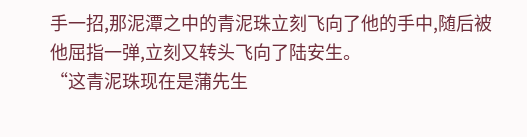手一招,那泥潭之中的青泥珠立刻飞向了他的手中,随后被他屈指一弹,立刻又转头飞向了陆安生。
“这青泥珠现在是蒲先生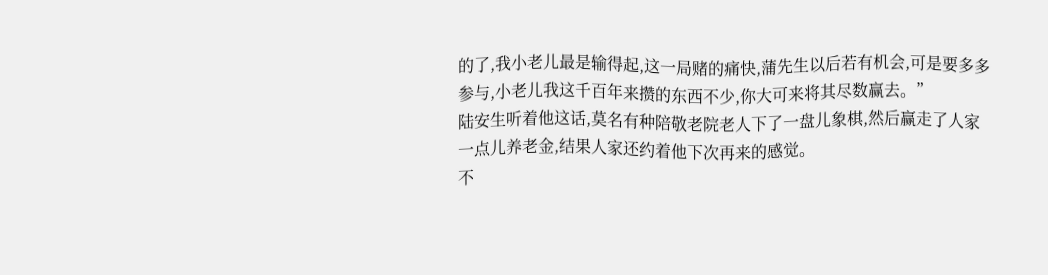的了,我小老儿最是输得起,这一局赌的痛快,蒲先生以后若有机会,可是要多多参与,小老儿我这千百年来攒的东西不少,你大可来将其尽数赢去。”
陆安生听着他这话,莫名有种陪敬老院老人下了一盘儿象棋,然后赢走了人家一点儿养老金,结果人家还约着他下次再来的感觉。
不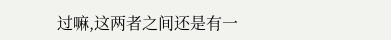过嘛,这两者之间还是有一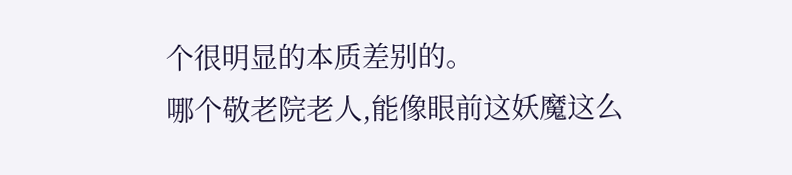个很明显的本质差别的。
哪个敬老院老人,能像眼前这妖魔这么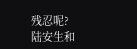残忍呢?
陆安生和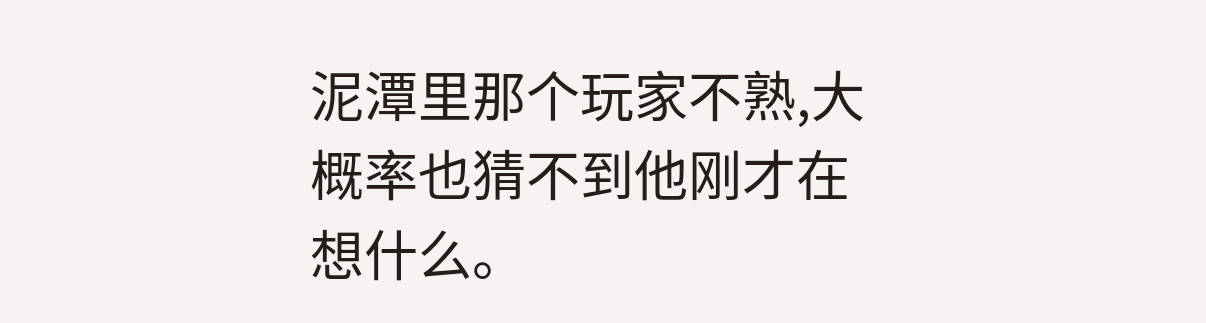泥潭里那个玩家不熟,大概率也猜不到他刚才在想什么。